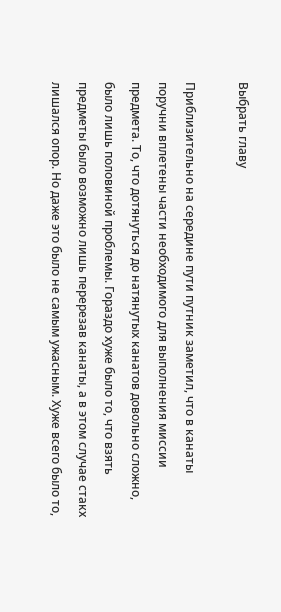Выбрать главу

Приблизительно на середине пути путник заметил, что в канаты поручни вплетены части необходимого для выполнения миссии предмета. То, что дотянуться до натянутых канатов довольно сложно, было лишь половиной проблемы. Гораздо хуже было то, что взять предметы было возможно лишь перерезав канаты, а в этом случае стакх лишался опор. Но даже это было не самым ужасным. Хуже всего было то,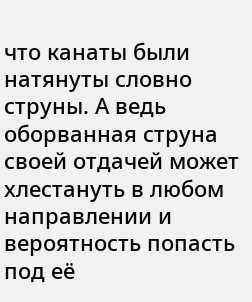что канаты были натянуты словно струны. А ведь оборванная струна своей отдачей может хлестануть в любом направлении и вероятность попасть под её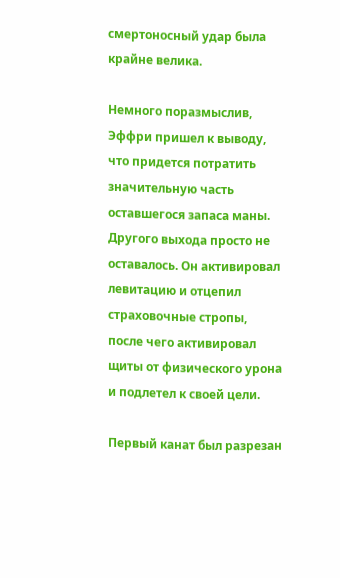смертоносный удар была крайне велика.

Немного поразмыслив, Эффри пришел к выводу, что придется потратить значительную часть оставшегося запаса маны. Другого выхода просто не оставалось. Он активировал левитацию и отцепил страховочные стропы, после чего активировал щиты от физического урона и подлетел к своей цели.

Первый канат был разрезан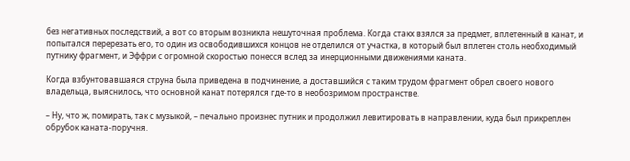без негативных последствий, а вот со вторым возникла нешуточная проблема. Когда стакх взялся за предмет, вплетенный в канат, и попытался перерезать его, то один из освободившихся концов не отделился от участка, в который был вплетен столь необходимый путнику фрагмент, и Эффри с огромной скоростью понесся вслед за инерционными движениями каната.

Когда взбунтовавшаяся струна была приведена в подчинение, а доставшийся с таким трудом фрагмент обрел своего нового владельца, выяснилось, что основной канат потерялся где-то в необозримом пространстве.

– Ну, что ж, помирать, так с музыкой, – печально произнес путник и продолжил левитировать в направлении, куда был прикреплен обрубок каната-поручня.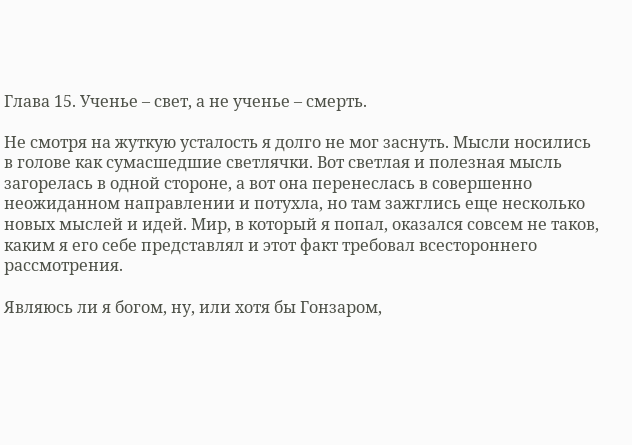Глава 15. Ученье – свет, а не ученье – смерть.

Не смотря на жуткую усталость я долго не мог заснуть. Мысли носились в голове как сумасшедшие светлячки. Вот светлая и полезная мысль загорелась в одной стороне, а вот она перенеслась в совершенно неожиданном направлении и потухла, но там зажглись еще несколько новых мыслей и идей. Мир, в который я попал, оказался совсем не таков, каким я его себе представлял и этот факт требовал всестороннего рассмотрения.

Являюсь ли я богом, ну, или хотя бы Гонзаром,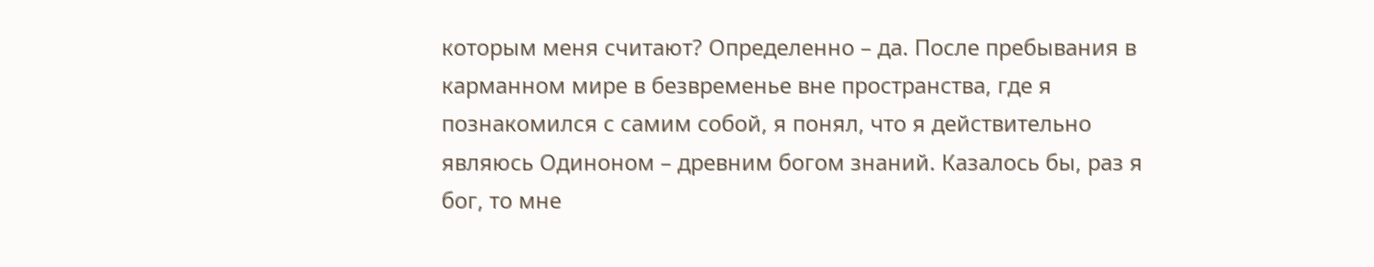которым меня считают? Определенно – да. После пребывания в карманном мире в безвременье вне пространства, где я познакомился с самим собой, я понял, что я действительно являюсь Одиноном – древним богом знаний. Казалось бы, раз я бог, то мне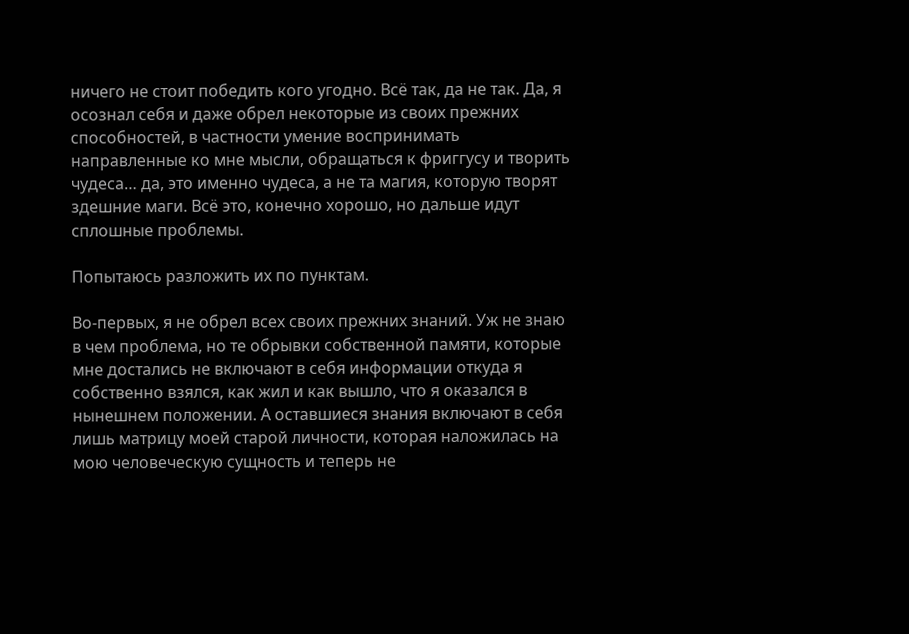ничего не стоит победить кого угодно. Всё так, да не так. Да, я осознал себя и даже обрел некоторые из своих прежних способностей, в частности умение воспринимать направленные ко мне мысли, обращаться к фриггусу и творить чудеса… да, это именно чудеса, а не та магия, которую творят здешние маги. Всё это, конечно хорошо, но дальше идут сплошные проблемы.

Попытаюсь разложить их по пунктам.

Во-первых, я не обрел всех своих прежних знаний. Уж не знаю в чем проблема, но те обрывки собственной памяти, которые мне достались не включают в себя информации откуда я собственно взялся, как жил и как вышло, что я оказался в нынешнем положении. А оставшиеся знания включают в себя лишь матрицу моей старой личности, которая наложилась на мою человеческую сущность и теперь не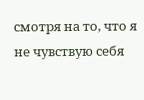смотря на то, что я не чувствую себя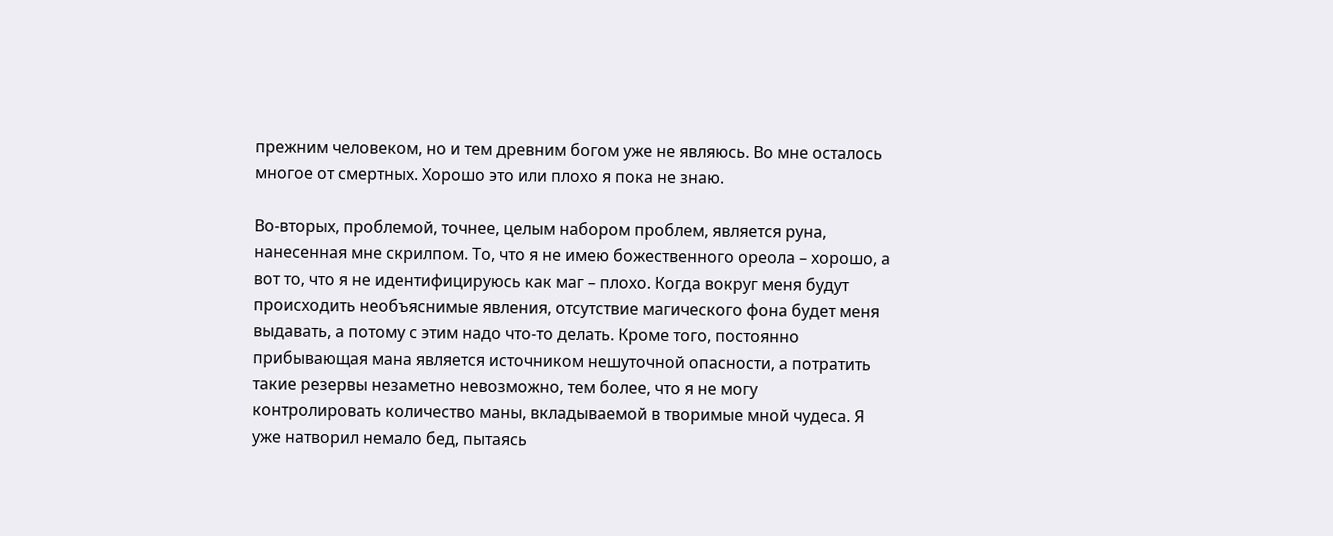прежним человеком, но и тем древним богом уже не являюсь. Во мне осталось многое от смертных. Хорошо это или плохо я пока не знаю.

Во-вторых, проблемой, точнее, целым набором проблем, является руна, нанесенная мне скрилпом. То, что я не имею божественного ореола – хорошо, а вот то, что я не идентифицируюсь как маг – плохо. Когда вокруг меня будут происходить необъяснимые явления, отсутствие магического фона будет меня выдавать, а потому с этим надо что-то делать. Кроме того, постоянно прибывающая мана является источником нешуточной опасности, а потратить такие резервы незаметно невозможно, тем более, что я не могу контролировать количество маны, вкладываемой в творимые мной чудеса. Я уже натворил немало бед, пытаясь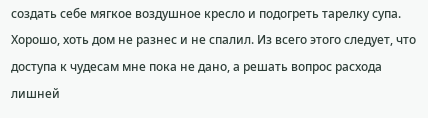создать себе мягкое воздушное кресло и подогреть тарелку супа. Хорошо, хоть дом не разнес и не спалил. Из всего этого следует, что доступа к чудесам мне пока не дано, а решать вопрос расхода лишней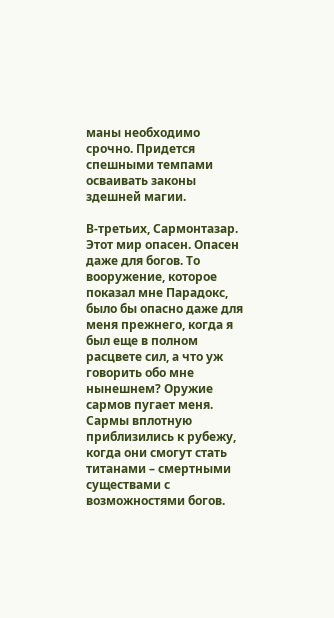маны необходимо срочно. Придется спешными темпами осваивать законы здешней магии.

В-третьих, Сармонтазар. Этот мир опасен. Опасен даже для богов. То вооружение, которое показал мне Парадокс, было бы опасно даже для меня прежнего, когда я был еще в полном расцвете сил, а что уж говорить обо мне нынешнем? Оружие сармов пугает меня. Сармы вплотную приблизились к рубежу, когда они смогут стать титанами – смертными существами с возможностями богов.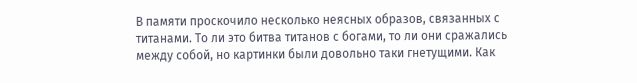В памяти проскочило несколько неясных образов, связанных с титанами. То ли это битва титанов с богами, то ли они сражались между собой, но картинки были довольно таки гнетущими. Как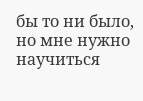бы то ни было, но мне нужно научиться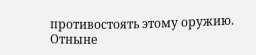противостоять этому оружию. Отныне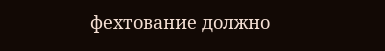фехтование должно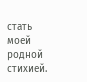стать моей родной стихией.